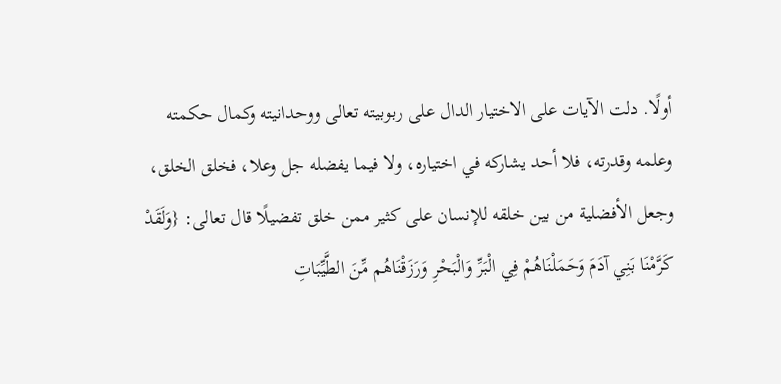أولًا. دلت الآيات على الاختيار الدال على ربوبيته تعالى ووحدانيته وكمال حكمته وعلمه وقدرته، فلا أحد يشاركه في اختياره، ولا فيما يفضله جل وعلا، فخلق الخلق، وجعل الأفضلية من بين خلقه للإنسان على كثير ممن خلق تفضيلًا قال تعالى: {وَلَقَدْ كَرَّمْنَا بَنِي آدَمَ وَحَمَلْنَاهُمْ فِي الْبَرِّ وَالْبَحْرِ وَرَزَقْنَاهُم مِّنَ الطَّيِّبَاتِ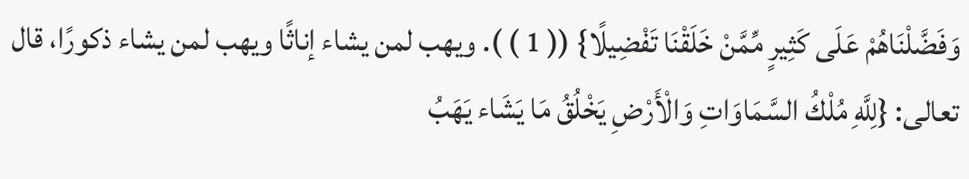وَفَضَّلْنَاهُمْ عَلَى كَثِيرٍ مِّمَّنْ خَلَقْنَا تَفْضِيلًا} (( 1 ) ). ويهب لمن يشاء إناثًا ويهب لمن يشاء ذكورًا، قال تعالى: {لِلَّهِ مُلْكُ السَّمَاوَاتِ وَالْأَرْضِ يَخْلُقُ مَا يَشَاء يَهَبُ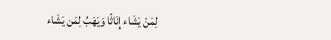لِمَنْ يَشَاء إِنَاثًا وَيَهَبُ لِمَن يَشَاء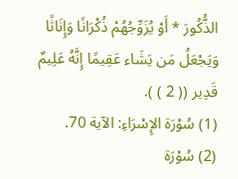الذُّكُورَ * أَوْ يُزَوِّجُهُمْ ذُكْرَانًا وَإِنَاثًا وَيَجْعَلُ مَن يَشَاء عَقِيمًا إِنَّهُ عَلِيمٌ قَدِير (( 2 ) ).
(1) سُوْرَة الإِسْرَاءِ: الآية 70.
(2) سُوْرَة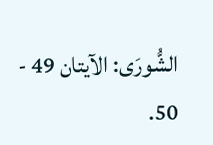الشُّورَى: الآيتان 49 - 50.